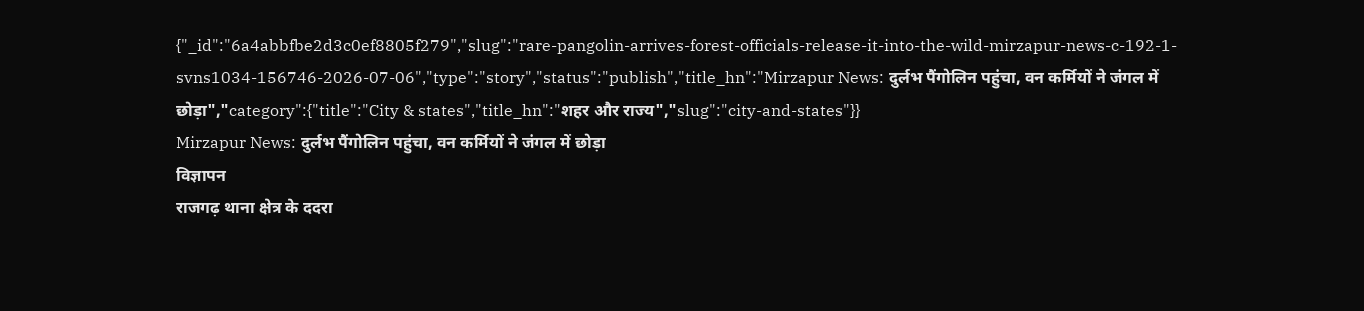{"_id":"6a4abbfbe2d3c0ef8805f279","slug":"rare-pangolin-arrives-forest-officials-release-it-into-the-wild-mirzapur-news-c-192-1-svns1034-156746-2026-07-06","type":"story","status":"publish","title_hn":"Mirzapur News: दुर्लभ पैंगोलिन पहुंचा, वन कर्मियों ने जंगल में छोड़ा","category":{"title":"City & states","title_hn":"शहर और राज्य","slug":"city-and-states"}}
Mirzapur News: दुर्लभ पैंगोलिन पहुंचा, वन कर्मियों ने जंगल में छोड़ा
विज्ञापन
राजगढ़ थाना क्षेत्र के ददरा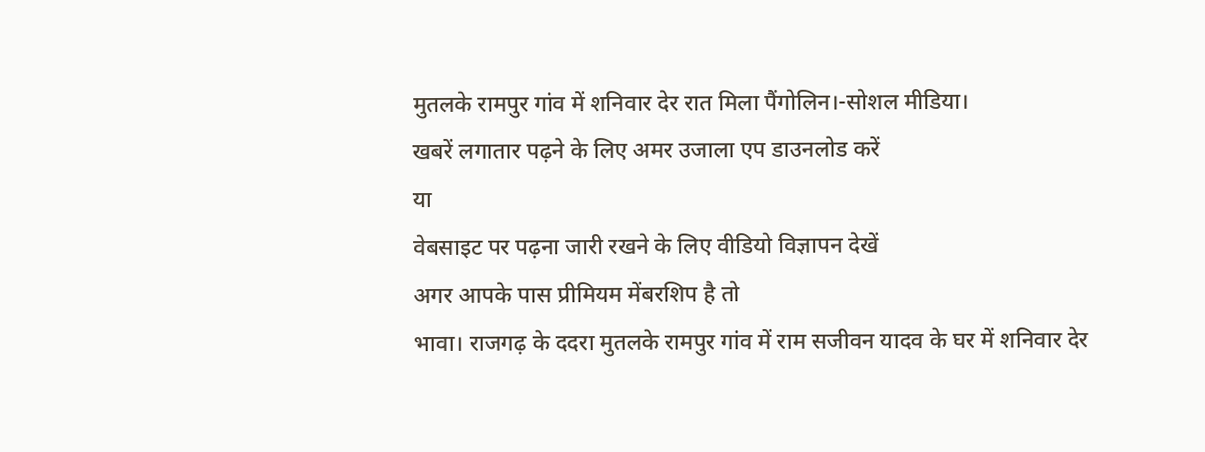मुतलके रामपुर गांव में शनिवार देर रात मिला पैंगोलिन।-सोशल मीडिया।
खबरें लगातार पढ़ने के लिए अमर उजाला एप डाउनलोड करें
या
वेबसाइट पर पढ़ना जारी रखने के लिए वीडियो विज्ञापन देखें
अगर आपके पास प्रीमियम मेंबरशिप है तो
भावा। राजगढ़ के ददरा मुतलके रामपुर गांव में राम सजीवन यादव के घर में शनिवार देर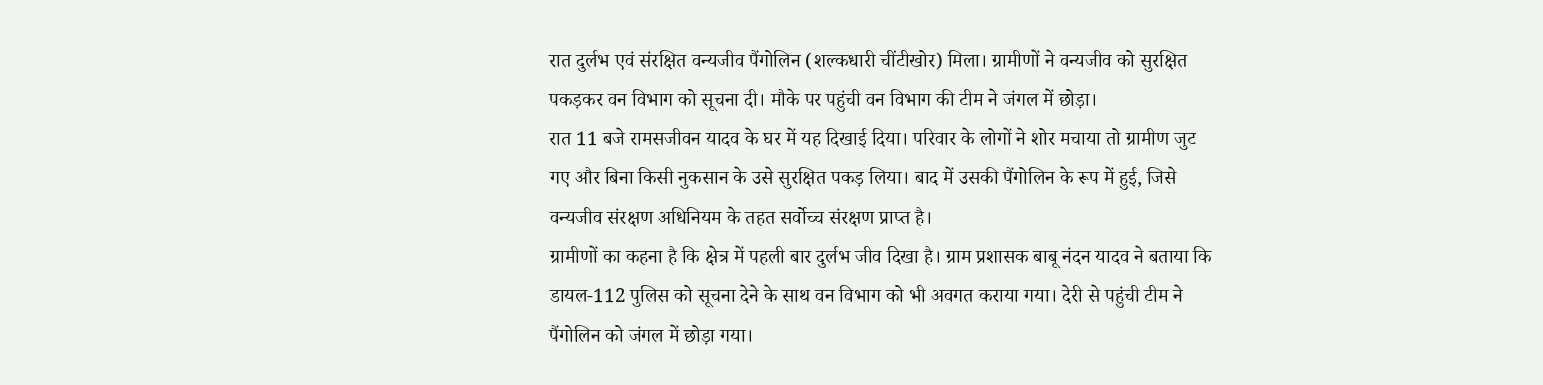रात दुर्लभ एवं संरक्षित वन्यजीव पैंगोलिन (शल्कधारी चींटीखोर) मिला। ग्रामीणों ने वन्यजीव को सुरक्षित पकड़कर वन विभाग को सूचना दी। मौके पर पहुंची वन विभाग की टीम ने जंगल में छोड़ा।
रात 11 बजे रामसजीवन यादव के घर में यह दिखाई दिया। परिवार के लोगों ने शोर मचाया तो ग्रामीण जुट गए और बिना किसी नुकसान के उसे सुरक्षित पकड़ लिया। बाद में उसकी पैंगोलिन के रूप में हुई, जिसे वन्यजीव संरक्षण अधिनियम के तहत सर्वोच्च संरक्षण प्राप्त है।
ग्रामीणों का कहना है कि क्षेत्र में पहली बार दुर्लभ जीव दिखा है। ग्राम प्रशासक बाबू नंदन यादव ने बताया कि डायल-112 पुलिस को सूचना देने के साथ वन विभाग को भी अवगत कराया गया। देरी से पहुंची टीम ने पैंगोलिन को जंगल में छोड़ा गया।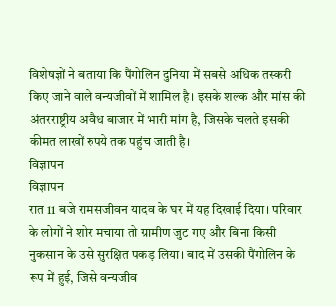विशेषज्ञों ने बताया कि पैंगोलिन दुनिया में सबसे अधिक तस्करी किए जाने वाले वन्यजीवों में शामिल है। इसके शल्क और मांस की अंतरराष्ट्रीय अवैध बाजार में भारी मांग है, जिसके चलते इसकी कीमत लाखों रुपये तक पहुंच जाती है।
विज्ञापन
विज्ञापन
रात 11 बजे रामसजीवन यादव के घर में यह दिखाई दिया। परिवार के लोगों ने शोर मचाया तो ग्रामीण जुट गए और बिना किसी नुकसान के उसे सुरक्षित पकड़ लिया। बाद में उसकी पैंगोलिन के रूप में हुई, जिसे वन्यजीव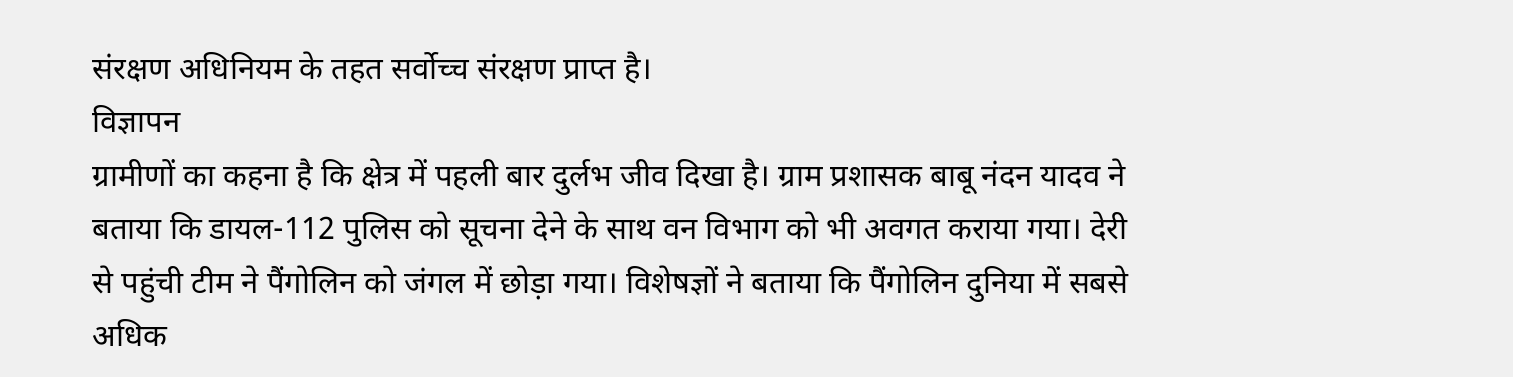संरक्षण अधिनियम के तहत सर्वोच्च संरक्षण प्राप्त है।
विज्ञापन
ग्रामीणों का कहना है कि क्षेत्र में पहली बार दुर्लभ जीव दिखा है। ग्राम प्रशासक बाबू नंदन यादव ने बताया कि डायल-112 पुलिस को सूचना देने के साथ वन विभाग को भी अवगत कराया गया। देरी से पहुंची टीम ने पैंगोलिन को जंगल में छोड़ा गया। विशेषज्ञों ने बताया कि पैंगोलिन दुनिया में सबसे अधिक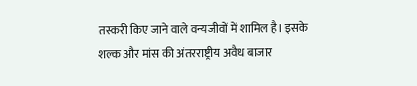तस्करी किए जाने वाले वन्यजीवों में शामिल है। इसके शल्क और मांस की अंतरराष्ट्रीय अवैध बाजार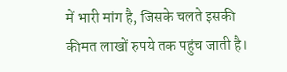में भारी मांग है, जिसके चलते इसकी कीमत लाखों रुपये तक पहुंच जाती है।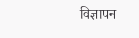विज्ञापन